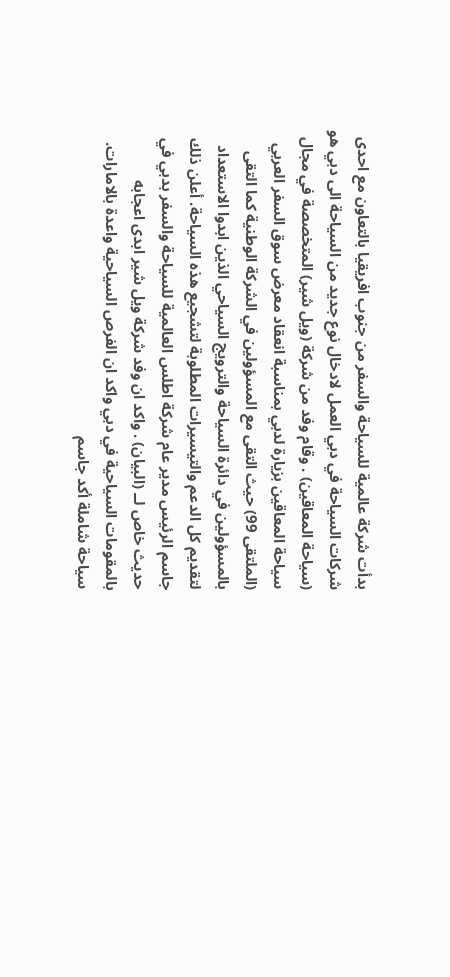بدأت شركة عالمية للسياحة والسفر من جنوب افريقيا بالتعاون مع احدى شركات السياحة في دبي العمل لادخال نوع جديد من السياحة الى دبي هو (سياحة المعاقين) . وقام وفد من شركة (ويل شير) المتخصصة في مجال سياحة المعاقين بزيارة لدبي بمناسبة انعقاد معرض سوق السفر العربي (الملتقى 99) حيث التقى مع المسؤولين في الشركة الوطنية كما التقى بالمسؤولين في دائرة السياحة والترويج السياحي الذين ابدوا الاستعداد لتقديم كل الدعم والتيسيرات المطلوبة لتشجيع هذه السياحة. أعلن ذلك جاسم الرئيس مدير عام شركة اطلس العالمية للسياحة والسفر بدبي في حديث خاص لــ (البيان) . واكد ان وفد شركة ويل شير ابدى اعجابه بالمقومات السياحية في دبي واكد ان الفرص السياحية واعدة بالامارات. سياحة شاملة أكد جاسم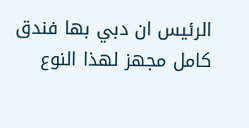الرئيس ان دبي بها فندق كامل مجهز لهذا النوع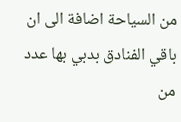من السياحة اضافة الى ان باقي الفنادق بدبي بها عدد من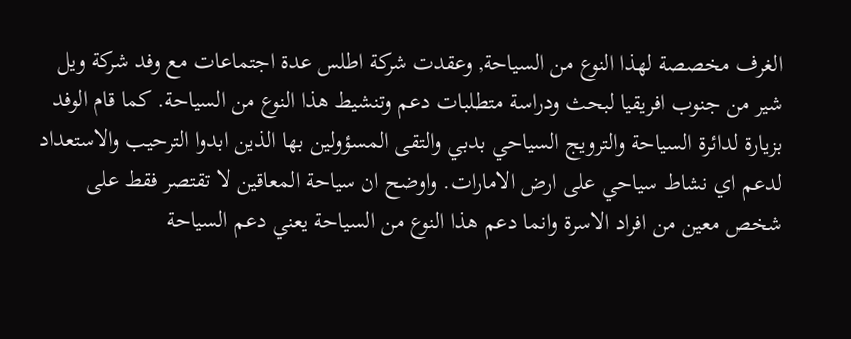الغرف مخصصة لهذا النوع من السياحة, وعقدت شركة اطلس عدة اجتماعات مع وفد شركة ويل شير من جنوب افريقيا لبحث ودراسة متطلبات دعم وتنشيط هذا النوع من السياحة. كما قام الوفد بزيارة لدائرة السياحة والترويج السياحي بدبي والتقى المسؤولين بها الذين ابدوا الترحيب والاستعداد لدعم اي نشاط سياحي على ارض الامارات. واوضح ان سياحة المعاقين لا تقتصر فقط على شخص معين من افراد الاسرة وانما دعم هذا النوع من السياحة يعني دعم السياحة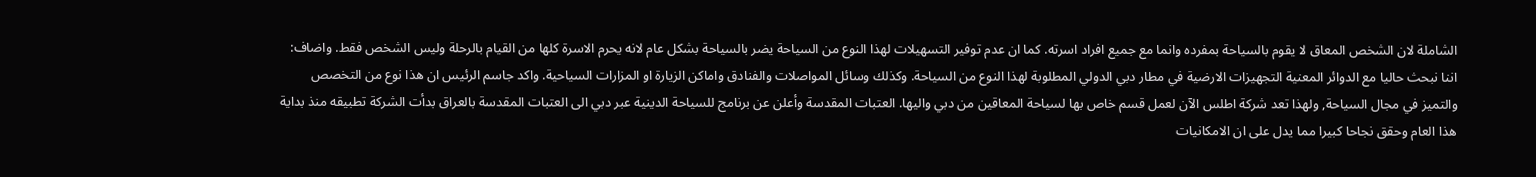الشاملة لان الشخص المعاق لا يقوم بالسياحة بمفرده وانما مع جميع افراد اسرته. كما ان عدم توفير التسهيلات لهذا النوع من السياحة يضر بالسياحة بشكل عام لانه يحرم الاسرة كلها من القيام بالرحلة وليس الشخص فقط. واضاف: اننا نبحث حاليا مع الدوائر المعنية التجهيزات الارضية في مطار دبي الدولي المطلوبة لهذا النوع من السياحة. وكذلك وسائل المواصلات والفنادق واماكن الزيارة او المزارات السياحية. واكد جاسم الرئيس ان هذا نوع من التخصص والتميز في مجال السياحة, ولهذا تعد شركة اطلس الآن لعمل قسم خاص بها لسياحة المعاقين من دبي واليها. العتبات المقدسة وأعلن عن برنامج للسياحة الدينية عبر دبي الى العتبات المقدسة بالعراق بدأت الشركة تطبيقه منذ بداية هذا العام وحقق نجاحا كبيرا مما يدل على ان الامكانيات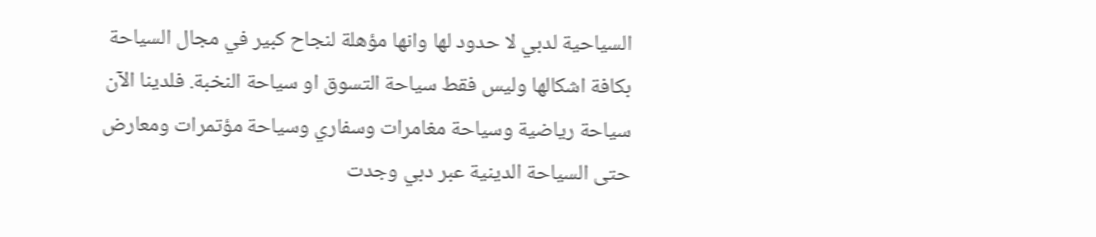السياحية لدبي لا حدود لها وانها مؤهلة لنجاح كبير في مجال السياحة بكافة اشكالها وليس فقط سياحة التسوق او سياحة النخبة. فلدينا الآن سياحة رياضية وسياحة مغامرات وسفاري وسياحة مؤتمرات ومعارض حتى السياحة الدينية عبر دبي وجدت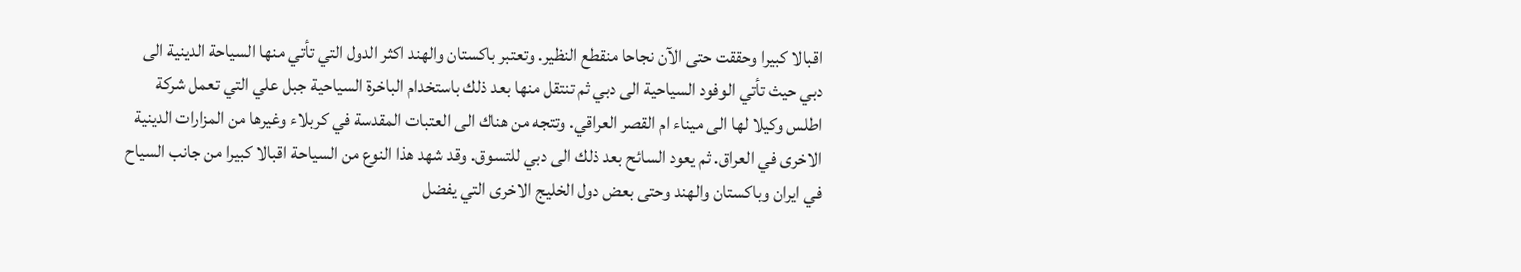اقبالا كبيرا وحققت حتى الآن نجاحا منقطع النظير. وتعتبر باكستان والهند اكثر الدول التي تأتي منها السياحة الدينية الى دبي حيث تأتي الوفود السياحية الى دبي ثم تنتقل منها بعد ذلك باستخدام الباخرة السياحية جبل علي التي تعمل شركة اطلس وكيلا لها الى ميناء ام القصر العراقي. وتتجه من هناك الى العتبات المقدسة في كربلاء وغيرها من المزارات الدينية الاخرى في العراق. ثم يعود السائح بعد ذلك الى دبي للتسوق. وقد شهد هذا النوع من السياحة اقبالا كبيرا من جانب السياح في ايران وباكستان والهند وحتى بعض دول الخليج الاخرى التي يفضل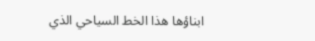ابناؤها هذا الخط السياحي الذي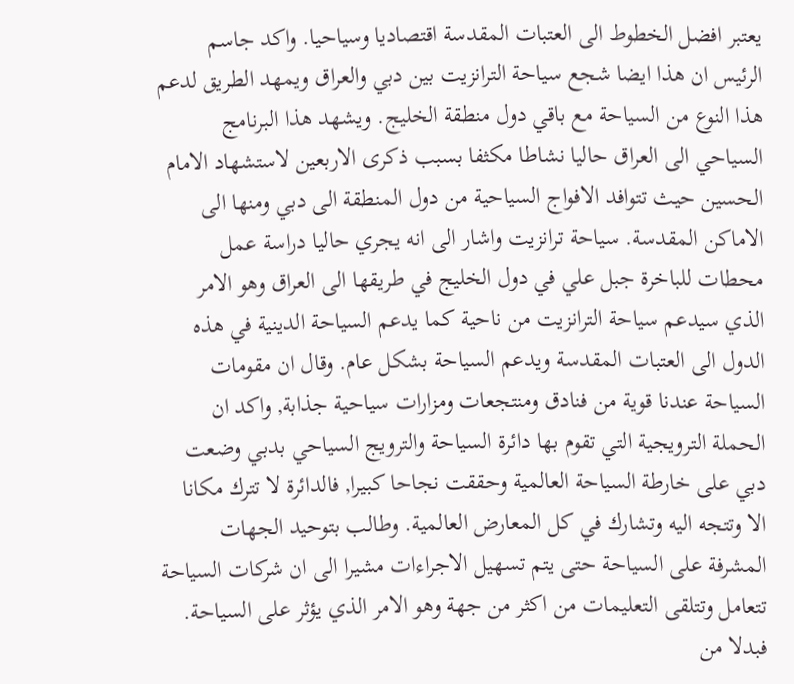يعتبر افضل الخطوط الى العتبات المقدسة اقتصاديا وسياحيا. واكد جاسم الرئيس ان هذا ايضا شجع سياحة الترانزيت بين دبي والعراق ويمهد الطريق لدعم هذا النوع من السياحة مع باقي دول منطقة الخليج. ويشهد هذا البرنامج السياحي الى العراق حاليا نشاطا مكثفا بسبب ذكرى الاربعين لاستشهاد الامام الحسين حيث تتوافد الافواج السياحية من دول المنطقة الى دبي ومنها الى الاماكن المقدسة. سياحة ترانزيت واشار الى انه يجري حاليا دراسة عمل محطات للباخرة جبل علي في دول الخليج في طريقها الى العراق وهو الامر الذي سيدعم سياحة الترانزيت من ناحية كما يدعم السياحة الدينية في هذه الدول الى العتبات المقدسة ويدعم السياحة بشكل عام. وقال ان مقومات السياحة عندنا قوية من فنادق ومنتجعات ومزارات سياحية جذابة, واكد ان الحملة الترويجية التي تقوم بها دائرة السياحة والترويج السياحي بدبي وضعت دبي على خارطة السياحة العالمية وحققت نجاحا كبيرا, فالدائرة لا تترك مكانا الا وتتجه اليه وتشارك في كل المعارض العالمية. وطالب بتوحيد الجهات المشرفة على السياحة حتى يتم تسهيل الاجراءات مشيرا الى ان شركات السياحة تتعامل وتتلقى التعليمات من اكثر من جهة وهو الامر الذي يؤثر على السياحة. فبدلا من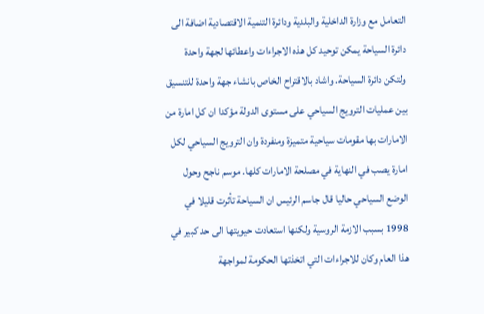التعامل مع وزارة الداخلية والبلدية ودائرة التنمية الاقتصادية اضافة الى دائرة السياحة يمكن توحيد كل هذه الاجراءات واعطائها لجهة واحدة ولتكن دائرة السياحة. واشاد بالاقتراح الخاص بانشاء جهة واحدة للتنسيق بين عمليات الترويج السياحي على مستوى الدولة مؤكدا ان كل امارة من الامارات بها مقومات سياحية متميزة ومنفردة وان الترويج السياحي لكل امارة يصب في النهاية في مصلحة الامارات كلها. موسم ناجح وحول الوضع السياحي حاليا قال جاسم الرئيس ان السياحة تأثرت قليلا في 1998 بسبب الازمة الروسية ولكنها استعادت حيويتها الى حد كبير في هذا العام وكان للاجراءات التي اتخذتها الحكومة لمواجهة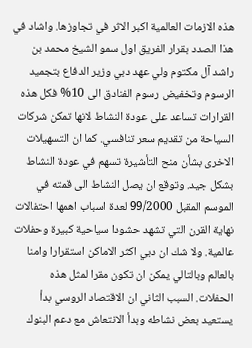هذه الازمات العالمية اكبر الاثر في تجاوزها. واشاد في هذا الصدد بقرار الفريق اول سمو الشيخ محمد بن راشد آل مكتوم ولي عهد دبي وزير الدفاع بتجميد الرسوم وتخفيض رسوم الفنادق الى 10% فكل هذه القرارات تساعد على عودة النشاط لانها تمكن شركات السياحة من تقديم سعر تنافسي. كما ان التسهيلات الاخرى بشأن منح التأشيرة تسهم في عودة النشاط بشكل جيد. وتوقع ان يصل النشاط الى قمته في الموسم المقبل 99/2000 لعدة اسباب اهمها احتفالات نهاية القرن التي تشهد حشودا سياحية كبيرة وحفلات عالمية. ولا شك ان دبي اكثر الاماكن استقرارا وامنا بالعالم وبالتالي يمكن ان تكون مقرا لمثل هذه الحفلات. السبب الثاني ان الاقتصاد الروسي بدأ يستعيد بعض نشاطه وبدأ الانتعاش مع دعم البنوك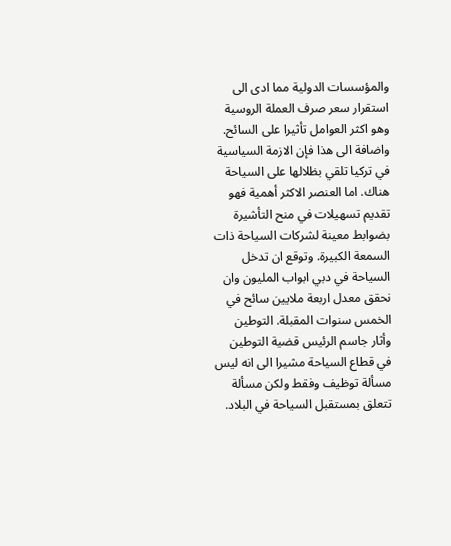والمؤسسات الدولية مما ادى الى استقرار سعر صرف العملة الروسية وهو اكثر العوامل تأثيرا على السائح. واضافة الى هذا فإن الازمة السياسية في تركيا تلقي بظلالها على السياحة هناك. اما العنصر الاكثر أهمية فهو تقديم تسهيلات في منح التأشيرة بضوابط معينة لشركات السياحة ذات السمعة الكبيرة. وتوقع ان تدخل السياحة في دبي ابواب المليون وان نحقق معدل اربعة ملايين سائح في الخمس سنوات المقبلة. التوطين وأثار جاسم الرئيس قضية التوطين في قطاع السياحة مشيرا الى انه ليس مسألة توظيف وفقط ولكن مسألة تتعلق بمستقبل السياحة في البلاد.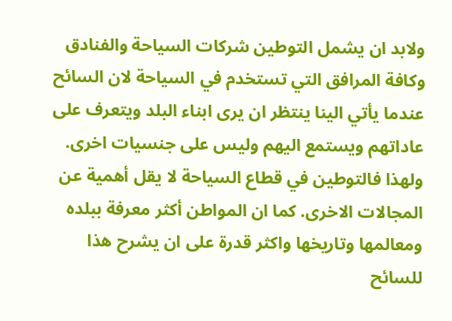ولابد ان يشمل التوطين شركات السياحة والفنادق وكافة المرافق التي تستخدم في السياحة لان السائح عندما يأتي الينا ينتظر ان يرى ابناء البلد ويتعرف على عاداتهم ويستمع اليهم وليس على جنسيات اخرى. ولهذا فالتوطين في قطاع السياحة لا يقل أهمية عن المجالات الاخرى. كما ان المواطن أكثر معرفة ببلده ومعالمها وتاريخها واكثر قدرة على ان يشرح هذا للسائح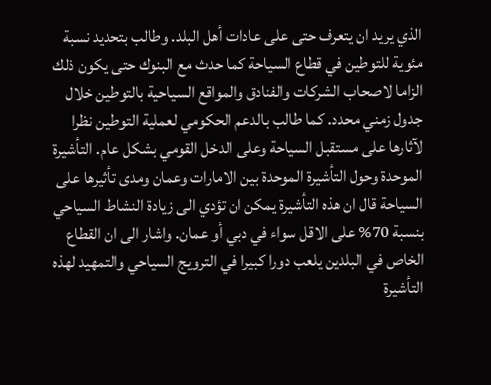الذي يريد ان يتعرف حتى على عادات أهل البلد. وطالب بتحديد نسبة مئوية للتوطين في قطاع السياحة كما حدث مع البنوك حتى يكون ذلك الزاما لاصحاب الشركات والفنادق والمواقع السياحية بالتوطين خلال جدول زمني محدد. كما طالب بالدعم الحكومي لعملية التوطين نظرا لآثارها على مستقبل السياحة وعلى الدخل القومي بشكل عام. التأشيرة الموحدة وحول التأشيرة الموحدة بين الامارات وعمان ومدى تأثيرها على السياحة قال ان هذه التأشيرة يمكن ان تؤدي الى زيادة النشاط السياحي بنسبة 70% على الاقل سواء في دبي أو عمان. واشار الى ان القطاع الخاص في البلدين يلعب دورا كبيرا في الترويج السياحي والتمهيد لهذه التأشيرة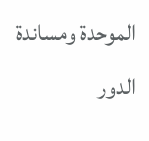الموحدة ومساندة الدور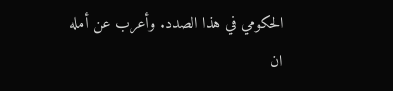الحكومي في هذا الصدد. وأعرب عن أمله ان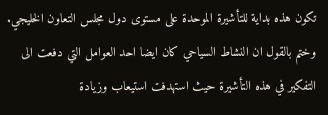تكون هذه بداية للتأشيرة الموحدة على مستوى دول مجلس التعاون الخليجي. وختم بالقول ان النشاط السياحي كان ايضا احد العوامل التي دفعت الى التفكير في هذه التأشيرة حيث استهدفت استيعاب وزيادة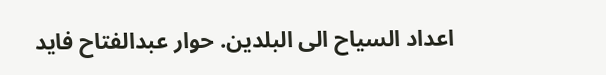اعداد السياح الى البلدين. حوار عبدالفتاح فايد